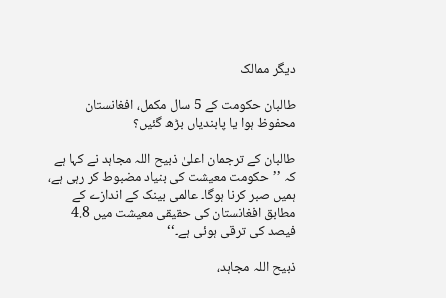دیگر ممالک

طالبان حکومت کے 5 سال مکمل، افغانستان محفوظ ہوا یا پابندیاں بڑھ گئیں؟

طالبان کے ترجمان اعلیٰ ذبیح اللہ مجاہد نے کہا ہے کہ ’’حکومت معیشت کی بنیاد مضبوط کر رہی ہے، ہمیں صبر کرنا ہوگا۔ عالمی بینک کے اندازے کے مطابق افغانستان کی حقیقی معیشت میں 4.8 فیصد کی ترقی ہوئی ہے۔‘‘

ذبیح اللہ مجاہد،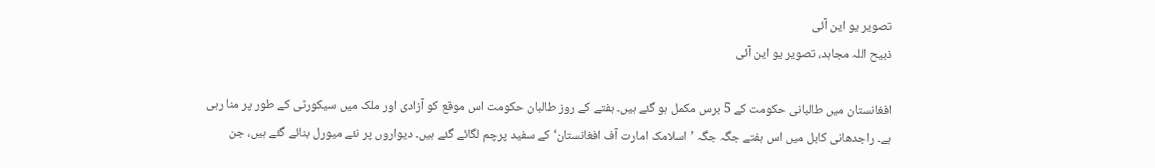تصویر یو این آئی
ذبیح اللہ مجاہد، تصویر یو این آئی

افغانستان میں طالبانی حکومت کے 5 برس مکمل ہو گئے ہیں۔ ہفتے کے روز طالبان حکومت اس موقع کو آزادی اور ملک میں سیکورٹی کے طور پر منا رہی ہے۔ راجدھانی کابل میں اس ہفتے جگہ جگہ ’اسلامک امارت آف افغانستان‘ کے سفید پرچم لگائے گئے ہیں۔ دیواروں پر نئے میورل بنائے گئے ہیں، جن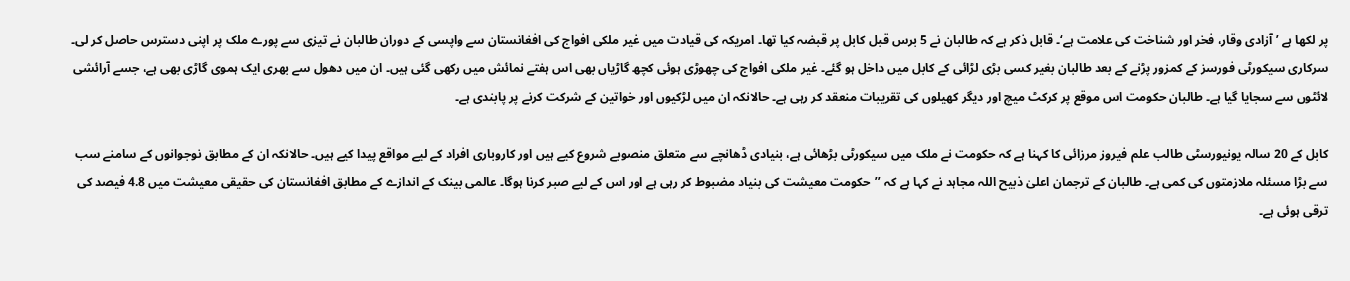پر لکھا ہے ’آزادی وقار، فخر اور شناخت کی علامت ہے‘۔ قابل ذکر ہے کہ طالبان نے 5 برس قبل کابل پر قبضہ کیا تھا۔ امریکہ کی قیادت میں غیر ملکی افواج کی افغانستان سے واپسی کے دوران طالبان نے تیزی سے پورے ملک پر اپنی دسترس حاصل کر لی۔ سرکاری سیکورٹی فورسز کے کمزور پڑنے کے بعد طالبان بغیر کسی بڑی لڑائی کے کابل میں داخل ہو گئے۔ غیر ملکی افواج کی چھوڑی ہوئی کچھ گاڑیاں بھی اس ہفتے نمائش میں رکھی گئی ہیں۔ ان میں دھول سے بھری ایک ہموی گاڑی بھی ہے، جسے آرائشی لائٹوں سے سجایا گیا ہے۔ طالبان حکومت اس موقع پر کرکٹ میچ اور دیگر کھیلوں کی تقریبات منعقد کر رہی ہے۔ حالانکہ ان میں لڑکیوں اور خواتین کے شرکت کرنے پر پابندی ہے۔

کابل کے 20 سالہ یونیورسٹی طالب علم فیروز مرزائی کا کہنا ہے کہ حکومت نے ملک میں سیکورٹی بڑھائی ہے، بنیادی ڈھانچے سے متعلق منصوبے شروع کیے ہیں اور کاروباری افراد کے لیے مواقع پیدا کیے ہیں۔ حالانکہ ان کے مطابق نوجوانوں کے سامنے سب سے بڑا مسئلہ ملازمتوں کی کمی ہے۔ طالبان کے ترجمان اعلیٰ ذبیح اللہ مجاہد نے کہا ہے کہ ’’حکومت معیشت کی بنیاد مضبوط کر رہی ہے اور اس کے لیے صبر کرنا ہوگا۔ عالمی بینک کے اندازے کے مطابق افغانستان کی حقیقی معیشت میں 4.8 فیصد کی ترقی ہوئی ہے۔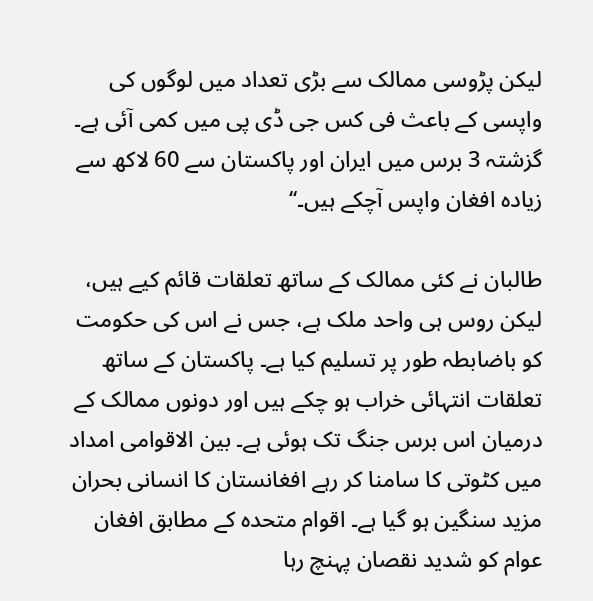لیکن پڑوسی ممالک سے بڑی تعداد میں لوگوں کی واپسی کے باعث فی کس جی ڈی پی میں کمی آئی ہے۔ گزشتہ 3 برس میں ایران اور پاکستان سے 60 لاکھ سے زیادہ افغان واپس آچکے ہیں۔‘‘

طالبان نے کئی ممالک کے ساتھ تعلقات قائم کیے ہیں، لیکن روس ہی واحد ملک ہے، جس نے اس کی حکومت کو باضابطہ طور پر تسلیم کیا ہے۔ پاکستان کے ساتھ تعلقات انتہائی خراب ہو چکے ہیں اور دونوں ممالک کے درمیان اس برس جنگ تک ہوئی ہے۔ بین الاقوامی امداد میں کٹوتی کا سامنا کر رہے افغانستان کا انسانی بحران مزید سنگین ہو گیا ہے۔ اقوام متحدہ کے مطابق افغان عوام کو شدید نقصان پہنچ رہا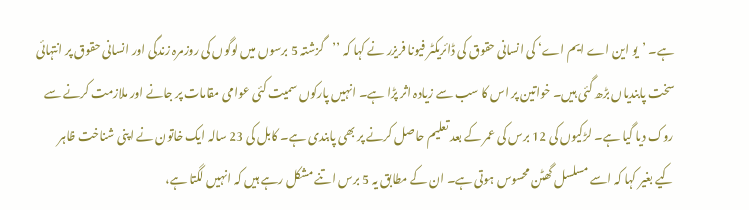ہے۔ ’یو این اے ایم اے‘ کی انسانی حقوق کی ڈائریکٹر فیونا فریزر نے کہا کہ ’’گزشتہ 5 برسوں میں لوگوں کی روزمرہ زندگی اور انسانی حقوق پر انتہائی سخت پابندیاں بڑھ گئی ہیں۔ خواتین پر اس کا سب سے زیادہ اثر پڑا ہے۔ انہیں پارکوں سمیت کئی عوامی مقامات پر جانے اور ملازمت کرنے سے روک دیا گیا ہے۔ لڑکیوں کی 12 برس کی عمر کے بعد تعلیم حاصل کرنے پر بھی پابندی ہے۔ کابل کی 23 سالہ ایک خاتون نے اپنی شناخت ظاہر کیے بغیر کہا کہ اسے مسلسل گھٹن محسوس ہوتی ہے۔ ان کے مطابق یہ 5 برس اتنے مشکل رہے ہیں کہ انہیں لگتا ہے،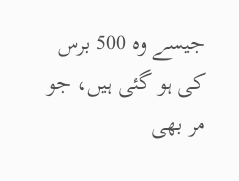جیسے وہ 500 برس کی ہو گئی ہیں، جو مر بھی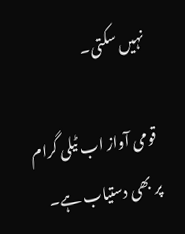نہیں سکتی۔

قومی آواز اب ٹیلی گرام پر بھی دستیاب ہے۔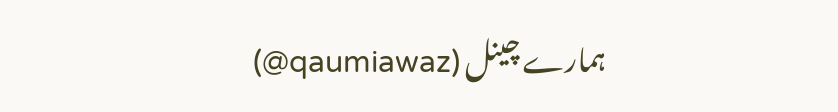ہمارے چینل (qaumiawaz@)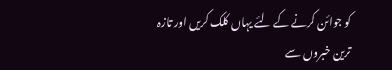کو جوائن کرنے کے لئے یہاں کلک کریں اور تازہ ترین خبروں سے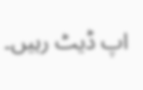اپ ڈیٹ رہیں۔